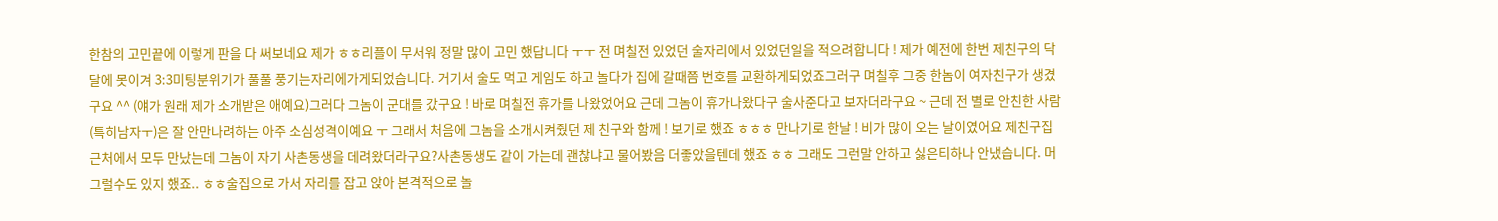한참의 고민끝에 이렇게 판을 다 써보네요 제가 ㅎㅎ리플이 무서워 정말 많이 고민 했답니다 ㅜㅜ 전 며칠전 있었던 술자리에서 있었던일을 적으려합니다 ! 제가 예전에 한번 제친구의 닥달에 못이겨 3:3미팅분위기가 풀풀 풍기는자리에가게되었습니다. 거기서 술도 먹고 게임도 하고 놀다가 집에 갈때쯤 번호를 교환하게되었죠그러구 며칠후 그중 한놈이 여자친구가 생겼구요 ^^ (얘가 원래 제가 소개받은 애예요)그러다 그놈이 군대를 갔구요 ! 바로 며칠전 휴가를 나왔었어요 근데 그놈이 휴가나왔다구 술사준다고 보자더라구요 ~ 근데 전 별로 안친한 사람(특히남자ㅜ)은 잘 안만나려하는 아주 소심성격이예요 ㅜ 그래서 처음에 그놈을 소개시켜줬던 제 친구와 함께 ! 보기로 했죠 ㅎㅎㅎ 만나기로 한날 ! 비가 많이 오는 날이였어요 제친구집 근처에서 모두 만났는데 그놈이 자기 사촌동생을 데려왔더라구요?사촌동생도 같이 가는데 괜찮냐고 물어봤음 더좋았을텐데 했죠 ㅎㅎ 그래도 그런말 안하고 싫은티하나 안냈습니다. 머 그럴수도 있지 했죠.. ㅎㅎ술집으로 가서 자리를 잡고 앉아 본격적으로 놀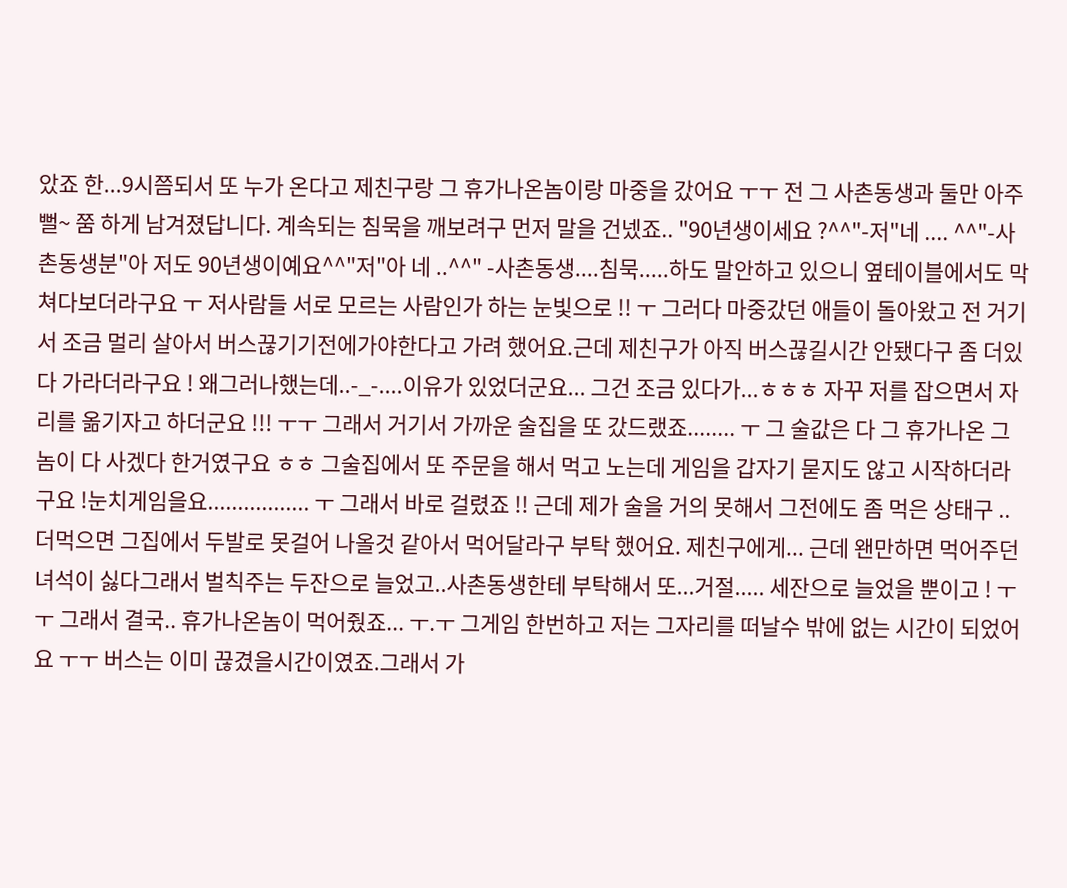았죠 한...9시쯤되서 또 누가 온다고 제친구랑 그 휴가나온놈이랑 마중을 갔어요 ㅜㅜ 전 그 사촌동생과 둘만 아주 뻘~ 쭘 하게 남겨졌답니다. 계속되는 침묵을 깨보려구 먼저 말을 건넸죠.. "90년생이세요 ?^^"-저"네 .... ^^"-사촌동생분"아 저도 90년생이예요^^"저"아 네 ..^^" -사촌동생....침묵.....하도 말안하고 있으니 옆테이블에서도 막 쳐다보더라구요 ㅜ 저사람들 서로 모르는 사람인가 하는 눈빛으로 !! ㅜ 그러다 마중갔던 애들이 돌아왔고 전 거기서 조금 멀리 살아서 버스끊기기전에가야한다고 가려 했어요.근데 제친구가 아직 버스끊길시간 안됐다구 좀 더있다 가라더라구요 ! 왜그러나했는데..-_-....이유가 있었더군요... 그건 조금 있다가...ㅎㅎㅎ 자꾸 저를 잡으면서 자리를 옮기자고 하더군요 !!! ㅜㅜ 그래서 거기서 가까운 술집을 또 갔드랬죠........ ㅜ 그 술값은 다 그 휴가나온 그놈이 다 사겠다 한거였구요 ㅎㅎ 그술집에서 또 주문을 해서 먹고 노는데 게임을 갑자기 묻지도 않고 시작하더라구요 !눈치게임을요................. ㅜ 그래서 바로 걸렸죠 !! 근데 제가 술을 거의 못해서 그전에도 좀 먹은 상태구 .. 더먹으면 그집에서 두발로 못걸어 나올것 같아서 먹어달라구 부탁 했어요. 제친구에게... 근데 왠만하면 먹어주던 녀석이 싫다그래서 벌칙주는 두잔으로 늘었고..사촌동생한테 부탁해서 또...거절..... 세잔으로 늘었을 뿐이고 ! ㅜㅜ 그래서 결국.. 휴가나온놈이 먹어줬죠... ㅜ.ㅜ 그게임 한번하고 저는 그자리를 떠날수 밖에 없는 시간이 되었어요 ㅜㅜ 버스는 이미 끊겼을시간이였죠.그래서 가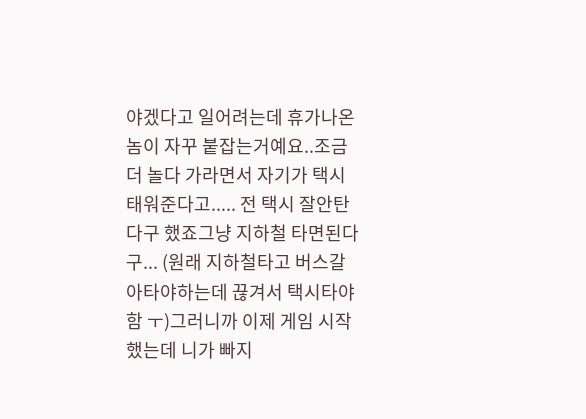야겠다고 일어려는데 휴가나온놈이 자꾸 붙잡는거예요..조금 더 놀다 가라면서 자기가 택시 태워준다고..... 전 택시 잘안탄다구 했죠그냥 지하철 타면된다구... (원래 지하철타고 버스갈아타야하는데 끊겨서 택시타야함 ㅜ)그러니까 이제 게임 시작 했는데 니가 빠지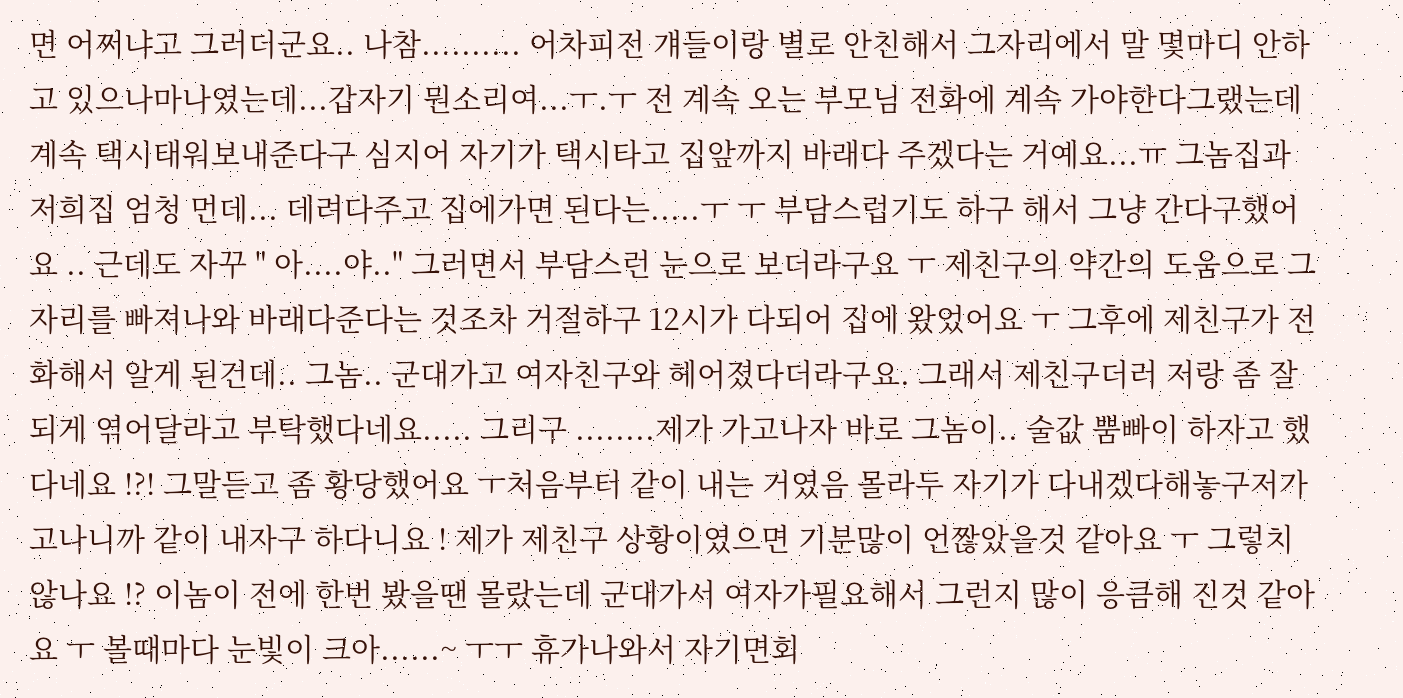면 어쩌냐고 그러더군요.. 나참.......... 어차피전 걔들이랑 별로 안친해서 그자리에서 말 몇마디 안하고 있으나마나였는데...갑자기 뭔소리여...ㅜ.ㅜ 전 계속 오는 부모님 전화에 계속 가야한다그랬는데 계속 택시태워보내준다구 심지어 자기가 택시타고 집앞까지 바래다 주겠다는 거예요...ㅠ 그놈집과 저희집 엄청 먼데... 데려다주고 집에가면 된다는.....ㅜ ㅜ 부담스럽기도 하구 해서 그냥 간다구했어요 .. 근데도 자꾸 " 아....야.." 그러면서 부담스런 눈으로 보더라구요 ㅜ 제친구의 약간의 도움으로 그자리를 빠져나와 바래다준다는 것조차 거절하구 12시가 다되어 집에 왔었어요 ㅜ 그후에 제친구가 전화해서 알게 된건데.. 그놈.. 군대가고 여자친구와 헤어졌다더라구요. 그래서 제친구더러 저랑 좀 잘되게 엮어달라고 부탁했다네요..... 그리구 ........제가 가고나자 바로 그놈이.. 술값 뿜빠이 하자고 했다네요 !?! 그말듣고 좀 황당했어요 ㅜ처음부터 같이 내는 거였음 몰라두 자기가 다내겠다해놓구저가고나니까 같이 내자구 하다니요 ! 제가 제친구 상황이였으면 기분많이 언짢았을것 같아요 ㅜ 그렇치 않나요 !? 이놈이 전에 한번 봤을땐 몰랐는데 군대가서 여자가필요해서 그런지 많이 응큼해 진것 같아요 ㅜ 볼때마다 눈빛이 크아......~ ㅜㅜ 휴가나와서 자기면회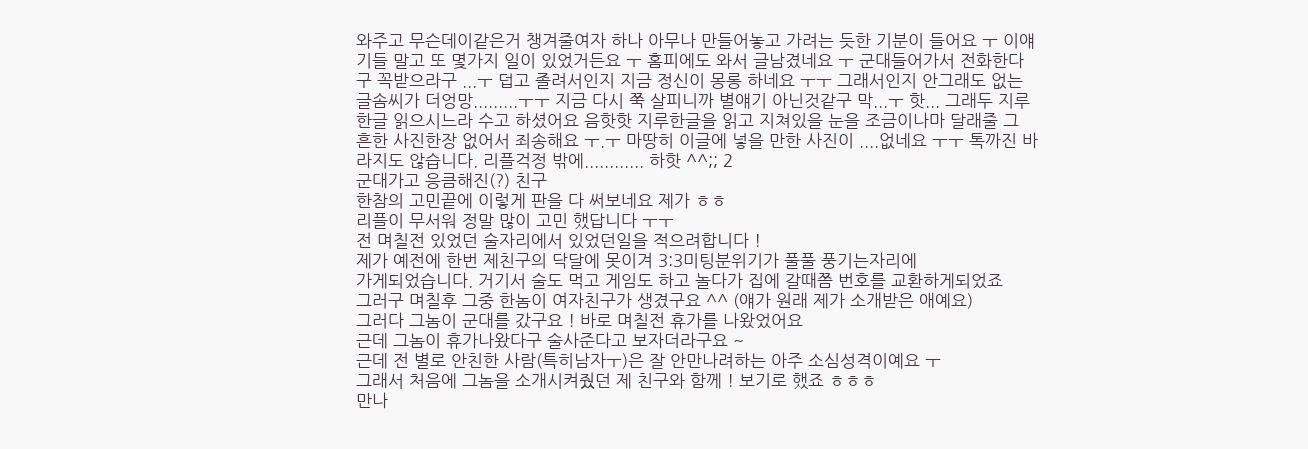와주고 무슨데이같은거 챙겨줄여자 하나 아무나 만들어놓고 가려는 듯한 기분이 들어요 ㅜ 이얘기들 말고 또 몇가지 일이 있었거든요 ㅜ 홈피에도 와서 글남겼네요 ㅜ 군대들어가서 전화한다구 꼭받으라구 ...ㅜ 덥고 졸려서인지 지금 정신이 몽롱 하네요 ㅜㅜ 그래서인지 안그래도 없는 글솜씨가 더엉망.........ㅜㅜ 지금 다시 쭉 살피니까 별얘기 아닌것같구 막...ㅜ 핫... 그래두 지루한글 읽으시느라 수고 하셨어요 음핫핫 지루한글을 읽고 지쳐있을 눈을 조금이나마 달래줄 그 흔한 사진한장 없어서 죄송해요 ㅜ.ㅜ 마땅히 이글에 넣을 만한 사진이 ....없네요 ㅜㅜ 톡까진 바라지도 않습니다. 리플걱정 밖에............ 하핫 ^^;; 2
군대가고 응큼해진(?) 친구
한참의 고민끝에 이렇게 판을 다 써보네요 제가 ㅎㅎ
리플이 무서워 정말 많이 고민 했답니다 ㅜㅜ
전 며칠전 있었던 술자리에서 있었던일을 적으려합니다 !
제가 예전에 한번 제친구의 닥달에 못이겨 3:3미팅분위기가 풀풀 풍기는자리에
가게되었습니다. 거기서 술도 먹고 게임도 하고 놀다가 집에 갈때쯤 번호를 교환하게되었죠
그러구 며칠후 그중 한놈이 여자친구가 생겼구요 ^^ (얘가 원래 제가 소개받은 애예요)
그러다 그놈이 군대를 갔구요 ! 바로 며칠전 휴가를 나왔었어요
근데 그놈이 휴가나왔다구 술사준다고 보자더라구요 ~
근데 전 별로 안친한 사람(특히남자ㅜ)은 잘 안만나려하는 아주 소심성격이예요 ㅜ
그래서 처음에 그놈을 소개시켜줬던 제 친구와 함께 ! 보기로 했죠 ㅎㅎㅎ
만나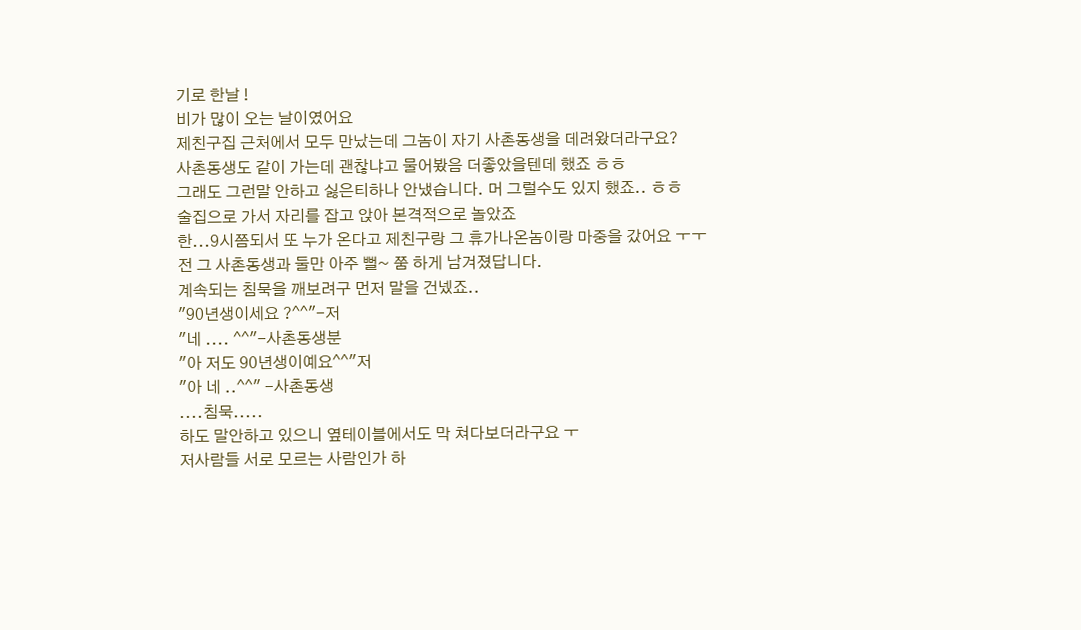기로 한날 !
비가 많이 오는 날이였어요
제친구집 근처에서 모두 만났는데 그놈이 자기 사촌동생을 데려왔더라구요?
사촌동생도 같이 가는데 괜찮냐고 물어봤음 더좋았을텐데 했죠 ㅎㅎ
그래도 그런말 안하고 싫은티하나 안냈습니다. 머 그럴수도 있지 했죠.. ㅎㅎ
술집으로 가서 자리를 잡고 앉아 본격적으로 놀았죠
한...9시쯤되서 또 누가 온다고 제친구랑 그 휴가나온놈이랑 마중을 갔어요 ㅜㅜ
전 그 사촌동생과 둘만 아주 뻘~ 쭘 하게 남겨졌답니다.
계속되는 침묵을 깨보려구 먼저 말을 건넸죠..
"90년생이세요 ?^^"-저
"네 .... ^^"-사촌동생분
"아 저도 90년생이예요^^"저
"아 네 ..^^" -사촌동생
....침묵.....
하도 말안하고 있으니 옆테이블에서도 막 쳐다보더라구요 ㅜ
저사람들 서로 모르는 사람인가 하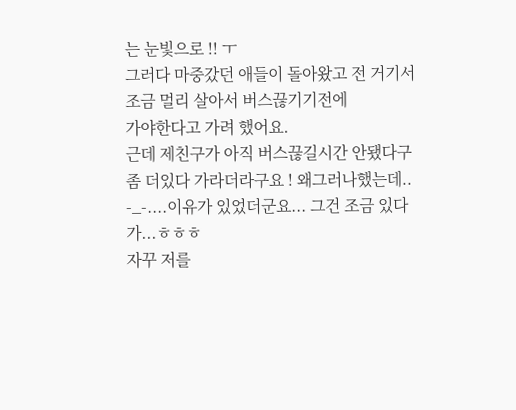는 눈빛으로 !! ㅜ
그러다 마중갔던 애들이 돌아왔고 전 거기서 조금 멀리 살아서 버스끊기기전에
가야한다고 가려 했어요.
근데 제친구가 아직 버스끊길시간 안됐다구 좀 더있다 가라더라구요 ! 왜그러나했는데..
-_-....이유가 있었더군요... 그건 조금 있다가...ㅎㅎㅎ
자꾸 저를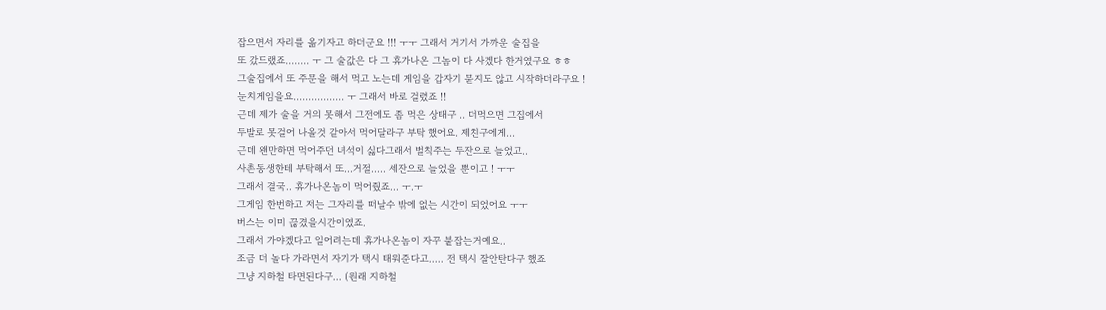잡으면서 자리를 옮기자고 하더군요 !!! ㅜㅜ 그래서 거기서 가까운 술집을
또 갔드랬죠........ ㅜ 그 술값은 다 그 휴가나온 그놈이 다 사겠다 한거였구요 ㅎㅎ
그술집에서 또 주문을 해서 먹고 노는데 게임을 갑자기 묻지도 않고 시작하더라구요 !
눈치게임을요................. ㅜ 그래서 바로 걸렸죠 !!
근데 제가 술을 거의 못해서 그전에도 좀 먹은 상태구 .. 더먹으면 그집에서
두발로 못걸어 나올것 같아서 먹어달라구 부탁 했어요. 제친구에게...
근데 왠만하면 먹어주던 녀석이 싫다그래서 벌칙주는 두잔으로 늘었고..
사촌동생한테 부탁해서 또...거절..... 세잔으로 늘었을 뿐이고 ! ㅜㅜ
그래서 결국.. 휴가나온놈이 먹어줬죠... ㅜ.ㅜ
그게임 한번하고 저는 그자리를 떠날수 밖에 없는 시간이 되었어요 ㅜㅜ
버스는 이미 끊겼을시간이였죠.
그래서 가야겠다고 일어려는데 휴가나온놈이 자꾸 붙잡는거예요..
조금 더 놀다 가라면서 자기가 택시 태워준다고..... 전 택시 잘안탄다구 했죠
그냥 지하철 타면된다구... (원래 지하철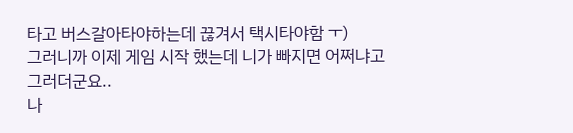타고 버스갈아타야하는데 끊겨서 택시타야함 ㅜ)
그러니까 이제 게임 시작 했는데 니가 빠지면 어쩌냐고 그러더군요..
나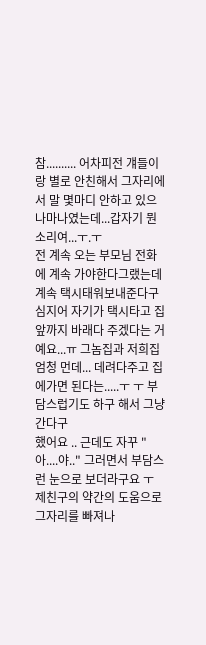참.......... 어차피전 걔들이랑 별로 안친해서 그자리에서 말 몇마디 안하고 있으나마나였는데...갑자기 뭔소리여...ㅜ.ㅜ
전 계속 오는 부모님 전화에 계속 가야한다그랬는데 계속 택시태워보내준다구
심지어 자기가 택시타고 집앞까지 바래다 주겠다는 거예요...ㅠ 그놈집과 저희집
엄청 먼데... 데려다주고 집에가면 된다는.....ㅜ ㅜ 부담스럽기도 하구 해서 그냥 간다구
했어요 .. 근데도 자꾸 " 아....야.." 그러면서 부담스런 눈으로 보더라구요 ㅜ
제친구의 약간의 도움으로 그자리를 빠져나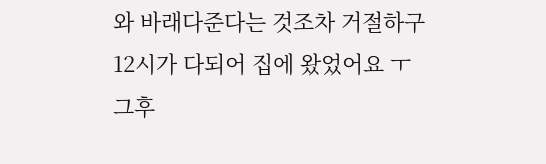와 바래다준다는 것조차 거절하구
12시가 다되어 집에 왔었어요 ㅜ
그후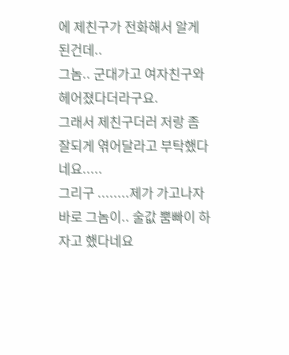에 제친구가 전화해서 알게 된건데..
그놈.. 군대가고 여자친구와 헤어졌다더라구요.
그래서 제친구더러 저랑 좀 잘되게 엮어달라고 부탁했다네요.....
그리구 ........제가 가고나자 바로 그놈이.. 술값 뿜빠이 하자고 했다네요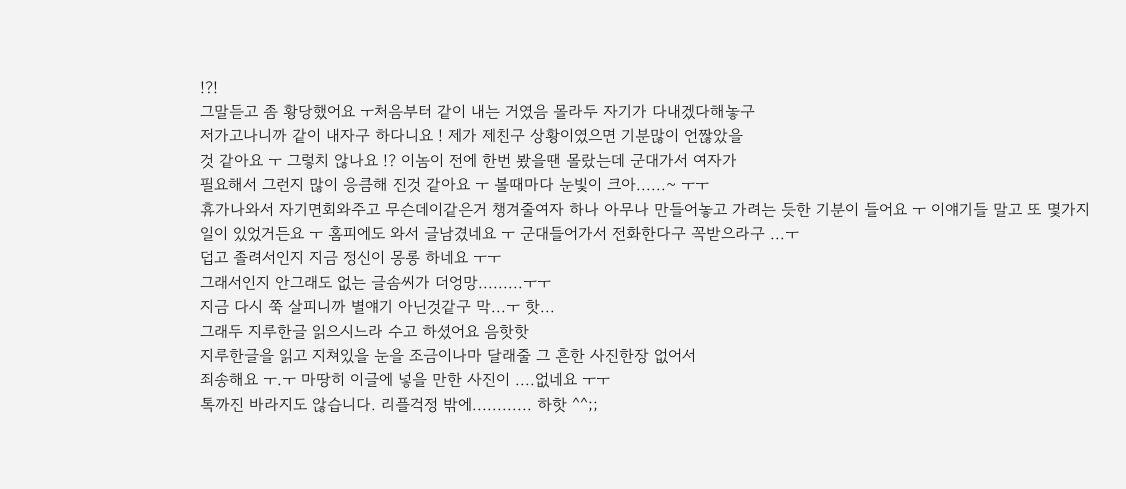!?!
그말듣고 좀 황당했어요 ㅜ처음부터 같이 내는 거였음 몰라두 자기가 다내겠다해놓구
저가고나니까 같이 내자구 하다니요 ! 제가 제친구 상황이였으면 기분많이 언짢았을
것 같아요 ㅜ 그렇치 않나요 !? 이놈이 전에 한번 봤을땐 몰랐는데 군대가서 여자가
필요해서 그런지 많이 응큼해 진것 같아요 ㅜ 볼때마다 눈빛이 크아......~ ㅜㅜ
휴가나와서 자기면회와주고 무슨데이같은거 챙겨줄여자 하나 아무나 만들어놓고 가려는 듯한 기분이 들어요 ㅜ 이얘기들 말고 또 몇가지 일이 있었거든요 ㅜ 홈피에도 와서 글남겼네요 ㅜ 군대들어가서 전화한다구 꼭받으라구 ...ㅜ
덥고 졸려서인지 지금 정신이 몽롱 하네요 ㅜㅜ
그래서인지 안그래도 없는 글솜씨가 더엉망.........ㅜㅜ
지금 다시 쭉 살피니까 별얘기 아닌것같구 막...ㅜ 핫...
그래두 지루한글 읽으시느라 수고 하셨어요 음핫핫
지루한글을 읽고 지쳐있을 눈을 조금이나마 달래줄 그 흔한 사진한장 없어서
죄송해요 ㅜ.ㅜ 마땅히 이글에 넣을 만한 사진이 ....없네요 ㅜㅜ
톡까진 바라지도 않습니다. 리플걱정 밖에............ 하핫 ^^;;